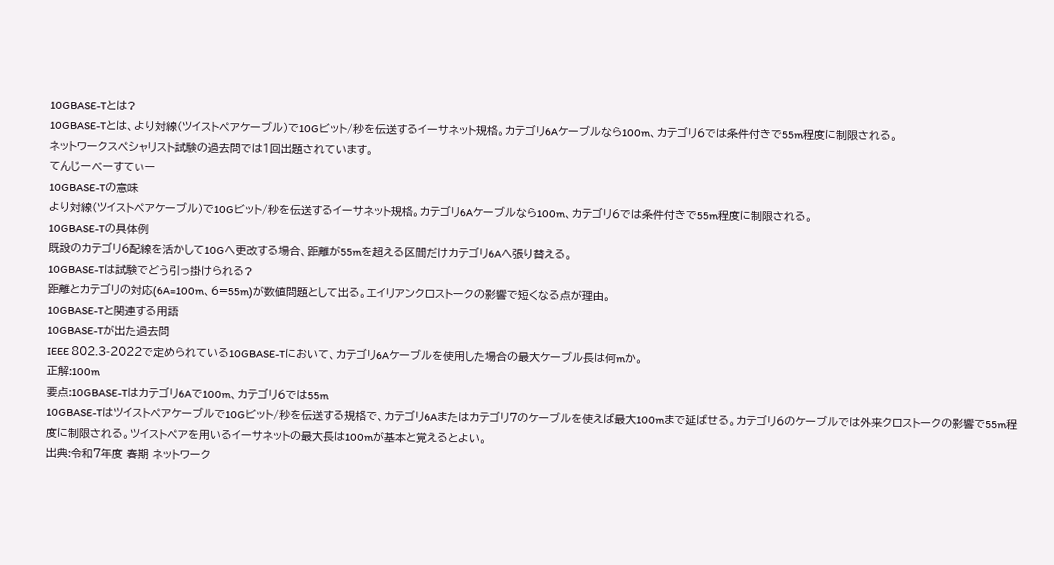10GBASE-Tとは?
10GBASE-Tとは、より対線(ツイストペアケーブル)で10Gビット/秒を伝送するイーサネット規格。カテゴリ6Aケーブルなら100m、カテゴリ6では条件付きで55m程度に制限される。
ネットワークスペシャリスト試験の過去問では1回出題されています。
てんじーべーすてぃー
10GBASE-Tの意味
より対線(ツイストペアケーブル)で10Gビット/秒を伝送するイーサネット規格。カテゴリ6Aケーブルなら100m、カテゴリ6では条件付きで55m程度に制限される。
10GBASE-Tの具体例
既設のカテゴリ6配線を活かして10Gへ更改する場合、距離が55mを超える区間だけカテゴリ6Aへ張り替える。
10GBASE-Tは試験でどう引っ掛けられる?
距離とカテゴリの対応(6A=100m、6=55m)が数値問題として出る。エイリアンクロストークの影響で短くなる点が理由。
10GBASE-Tと関連する用語
10GBASE-Tが出た過去問
IEEE 802.3-2022で定められている10GBASE-Tにおいて、カテゴリ6Aケーブルを使用した場合の最大ケーブル長は何mか。
正解:100m
要点:10GBASE-Tはカテゴリ6Aで100m、カテゴリ6では55m
10GBASE-Tはツイストペアケーブルで10Gビット/秒を伝送する規格で、カテゴリ6Aまたはカテゴリ7のケーブルを使えば最大100mまで延ばせる。カテゴリ6のケーブルでは外来クロストークの影響で55m程度に制限される。ツイストペアを用いるイーサネットの最大長は100mが基本と覚えるとよい。
出典:令和7年度 春期 ネットワーク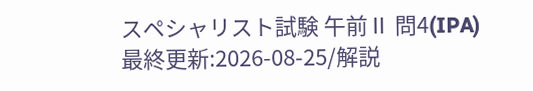スペシャリスト試験 午前Ⅱ 問4(IPA)
最終更新:2026-08-25/解説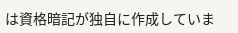は資格暗記が独自に作成していま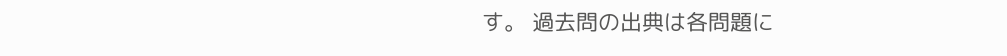す。 過去問の出典は各問題に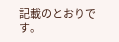記載のとおりです。